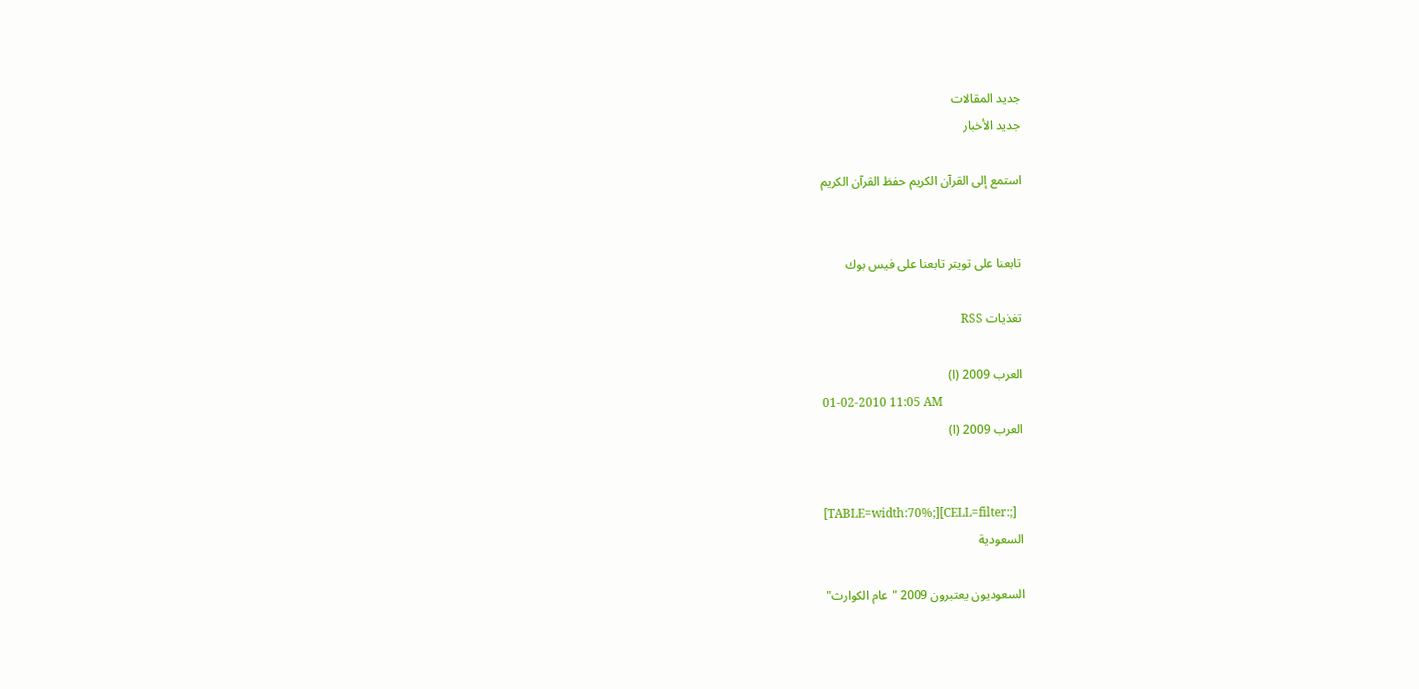جديد المقالات
جديد الأخبار

استمع إلى القرآن الكريم حفظ القرآن الكريم


تابعنا على تويتر تابعنا على فيس بوك

تغذيات RSS

العرب 2009 (ا)
01-02-2010 11:05 AM
العرب 2009 (ا)


[TABLE=width:70%;][CELL=filter:;]
السعودية

السعوديون يعتبرون 2009 "عام الكوارث"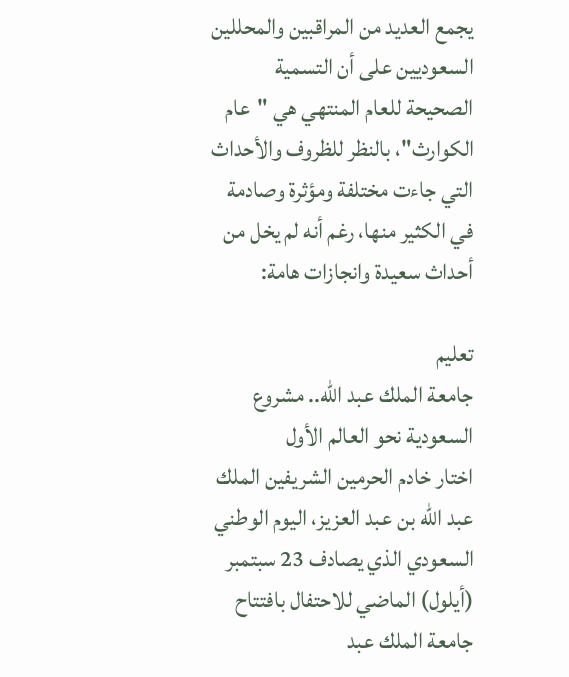يجمع العديد من المراقبين والمحللين السعوديين على أن التسمية الصحيحة للعام المنتهي هي "عام الكوارث"، بالنظر للظروف والأحداث التي جاءت مختلفة ومؤثرة وصادمة في الكثير منها، رغم أنه لم يخل من أحداث سعيدة وانجازات هامة:

تعليم
جامعة الملك عبد الله.. مشروع السعودية نحو العالم الأول
اختار خادم الحرمين الشريفين الملك عبد الله بن عبد العزيز، اليوم الوطني السعودي الذي يصادف 23 سبتمبر (أيلول) الماضي للاحتفال بافتتاح جامعة الملك عبد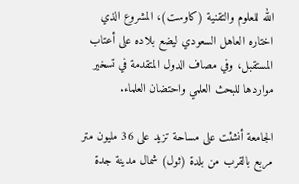الله للعلوم والتقنية (كاوست)، المشروع الذي اختاره العاهل السعودي ليضع بلاده على أعتاب المستقبل، وفي مصاف الدول المتقدمة في تسخير مواردها للبحث العلمي واحتضان العلماء.

الجامعة أنشئت على مساحة تزيد على 36 مليون متر مربع بالقرب من بلدة (ثول) شمال مدينة جدة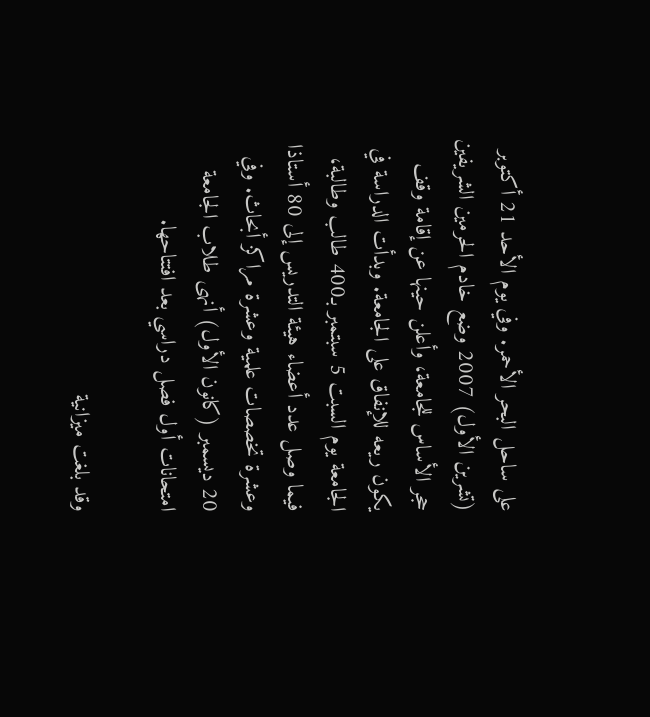على ساحل البحر الأحمر. وفي يوم الأحد 21 أكتوبر (تشرين الأول) 2007 وضع خادم الحرمين الشريفين حجر الأساس للجامعة، وأعلن حينها عن إقامة وقف يكون ريعه للإنفاق على الجامعة. وبدأت الدراسة في الجامعة يوم السبت 5 سبتمبر بـ400 طالب وطالبة، فيما وصل عدد أعضاء هيئة التدريس إلى 80 أستاذا وعشرة تخصصات علمية وعشرة مراكز أبحاث. وفي 20 ديسمبر (كانون الأول) أنهى طلاب الجامعة امتحانات أول فصل دراسي بعد افتتاحها.

وقد بلغت ميزانية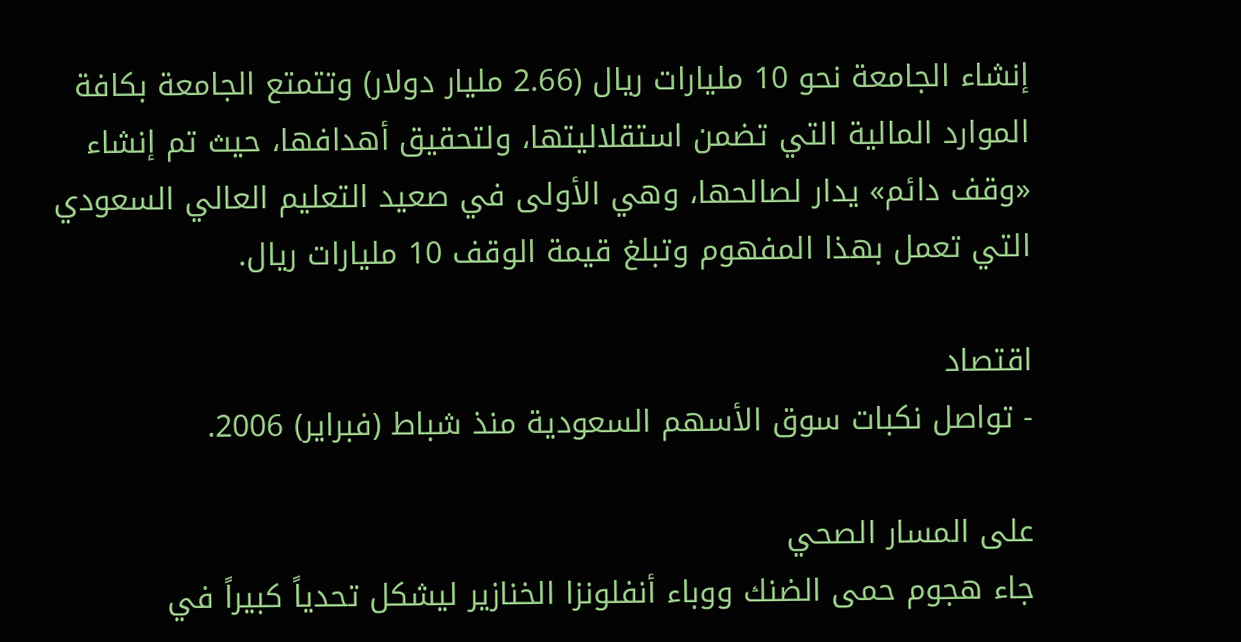إنشاء الجامعة نحو 10 مليارات ريال (2.66 مليار دولار) وتتمتع الجامعة بكافة الموارد المالية التي تضمن استقلاليتها، ولتحقيق أهدافها، حيث تم إنشاء «وقف دائم» يدار لصالحها، وهي الأولى في صعيد التعليم العالي السعودي التي تعمل بهذا المفهوم وتبلغ قيمة الوقف 10 مليارات ريال.

اقتصاد
- تواصل نكبات سوق الأسهم السعودية منذ شباط (فبراير) 2006.

على المسار الصحي
جاء هجوم حمى الضنك ووباء أنفلونزا الخنازير ليشكل تحدياً كبيراً في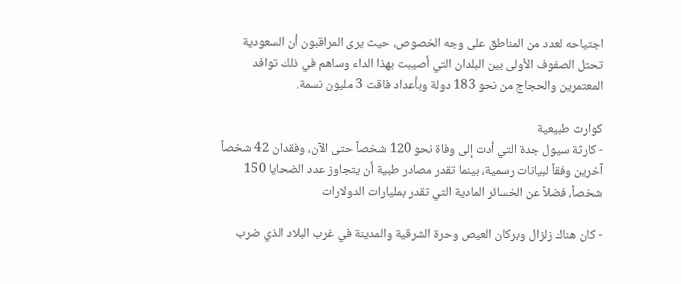اجتياحه لعدد من المناطق على وجه الخصوص، حيث يرى المراقبون أن السعودية تحتل الصفوف الأولى بين البلدان التي أصيبت بهذا الداء وساهم في ذلك توافد المعتمرين والحجاج من نحو 183 دولة وبأعداد فاقت 3 مليون نسمة.

كوارث طبيعية
- كارثة سيول جدة التي أدت إلى وفاة نحو 120 شخصاً حتى الآن، وفقدان 42 شخصاً آخرين وفقاً لبيانات رسمية، بينما تقدر مصادر طبية أن يتجاوز عدد الضحايا 150 شخصاً، فضلاً عن الخسائر المادية التي تقدر بمليارات الدولارات

- كان هناك زلزال وبركان العيص وحرة الشرقية والمدينة في غرب البلاد الذي ضرب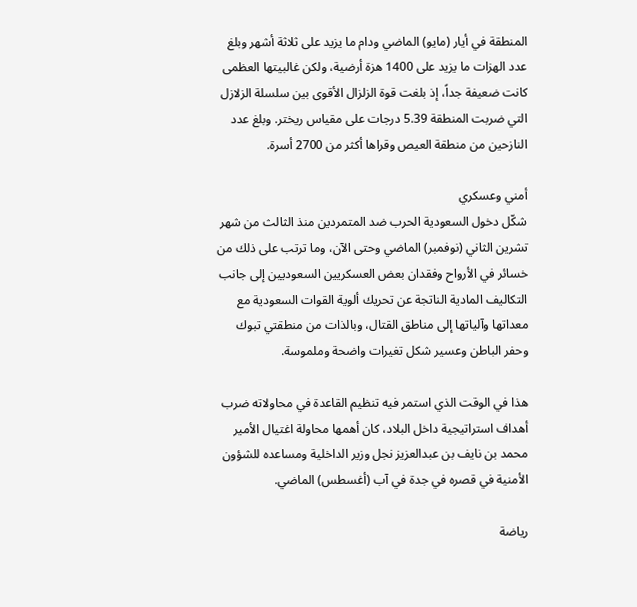المنطقة في أيار (مايو) الماضي ودام ما يزيد على ثلاثة أشهر وبلغ عدد الهزات ما يزيد على 1400 هزة أرضية، ولكن غالبيتها العظمى كانت ضعيفة جداً، إذ بلغت قوة الزلزال الأقوى بين سلسلة الزلازل التي ضربت المنطقة 5.39 درجات على مقياس ريختر. وبلغ عدد النازحين من منطقة العيص وقراها أكثر من 2700 أسرة.

أمني وعسكري
شكّل دخول السعودية الحرب ضد المتمردين منذ الثالث من شهر تشرين الثاني (نوفمبر) الماضي وحتى الآن، وما ترتب على ذلك من خسائر في الأرواح وفقدان بعض العسكريين السعوديين إلى جانب التكاليف المادية الناتجة عن تحريك ألوية القوات السعودية مع معداتها وآلياتها إلى مناطق القتال، وبالذات من منطقتي تبوك وحفر الباطن وعسير شكل تغيرات واضحة وملموسة.

هذا في الوقت الذي استمر فيه تنظيم القاعدة في محاولاته ضرب أهداف استراتيجية داخل البلاد، كان أهمها محاولة اغتيال الأمير محمد بن نايف بن عبدالعزيز نجل وزير الداخلية ومساعده للشؤون الأمنية في قصره في جدة في آب (أغسطس) الماضي.

رياضة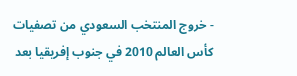- خروج المنتخب السعودي من تصفيات كأس العالم 2010 في جنوب إفريقيا بعد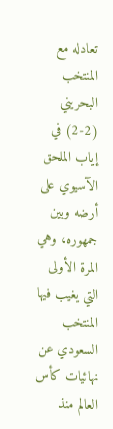تعادله مع المنتخب البحريني (2-2) في إياب الملحق الآسيوي على أرضه وبين جمهوره، وهي المرة الأولى التي يغيب فيها المنتخب السعودي عن نهائيات كأس العالم منذ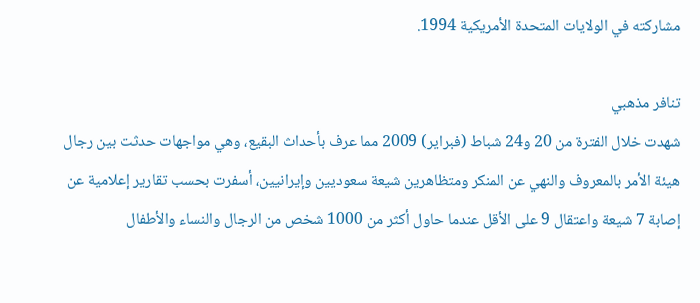مشاركته في الولايات المتحدة الأمريكية 1994.

تنافر مذهبي
شهدت خلال الفترة من 20 و24 شباط (فبراير) 2009 مما عرف بأحداث البقيع، وهي مواجهات حدثت بين رجال هيئة الأمر بالمعروف والنهي عن المنكر ومتظاهرين شيعة سعوديين وإيرانيين، أسفرت بحسب تقارير إعلامية عن إصابة 7 شيعة واعتقال 9 على الأقل عندما حاول أكثر من 1000 شخص من الرجال والنساء والأطفال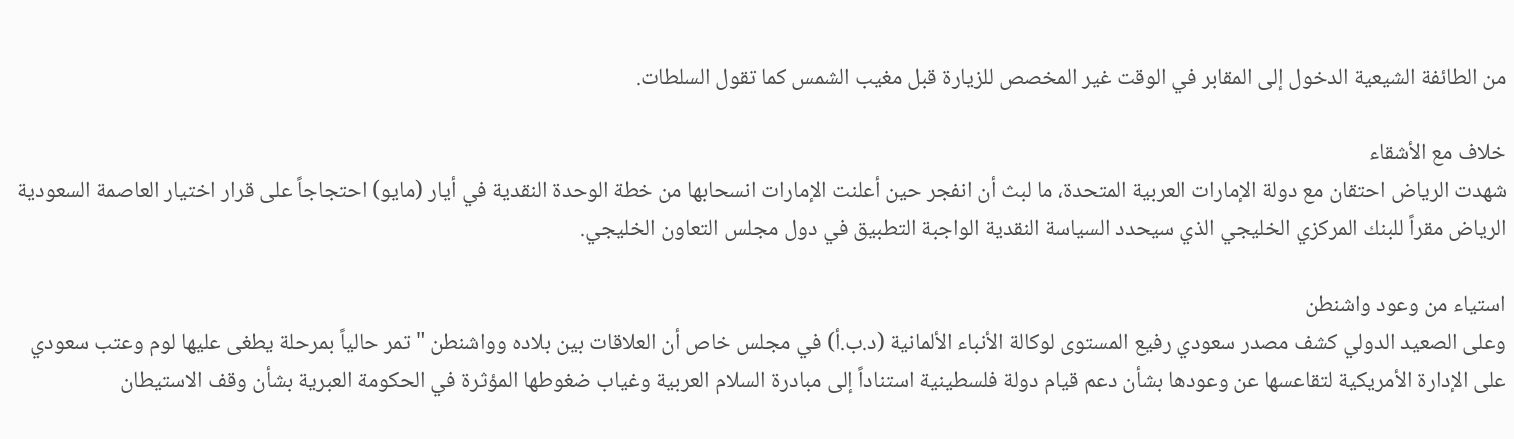من الطائفة الشيعية الدخول إلى المقابر في الوقت غير المخصص للزيارة قبل مغيب الشمس كما تقول السلطات.

خلاف مع الأشقاء
شهدت الرياض احتقان مع دولة الإمارات العربية المتحدة، ما لبث أن انفجر حين أعلنت الإمارات انسحابها من خطة الوحدة النقدية في أيار (مايو) احتجاجاً على قرار اختيار العاصمة السعودية الرياض مقراً للبنك المركزي الخليجي الذي سيحدد السياسة النقدية الواجبة التطبيق في دول مجلس التعاون الخليجي.

استياء من وعود واشنطن
وعلى الصعيد الدولي كشف مصدر سعودي رفيع المستوى لوكالة الأنباء الألمانية (د.ب.أ) في مجلس خاص أن العلاقات بين بلاده وواشنطن "تمر حالياً بمرحلة يطغى عليها لوم وعتب سعودي على الإدارة الأمريكية لتقاعسها عن وعودها بشأن دعم قيام دولة فلسطينية استناداً إلى مبادرة السلام العربية وغياب ضغوطها المؤثرة في الحكومة العبرية بشأن وقف الاستيطان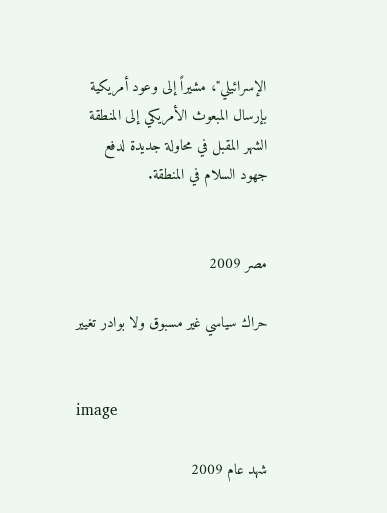الإسرائيلي"، مشيراً إلى وعود أمريكية بإرسال المبعوث الأمريكي إلى المنطقة الشهر المقبل في محاولة جديدة لدفع جهود السلام في المنطقة.


مصر 2009

حراك سياسي غير مسبوق ولا بوادر تغيير


image

شهد عام 2009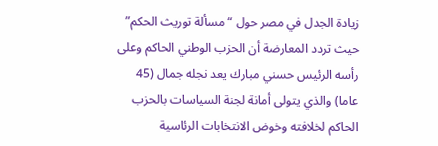زيادة الجدل في مصر حول “مسألة توريث الحكم” حيث تردد المعارضة أن الحزب الوطني الحاكم وعلى رأسه الرئيس حسني مبارك يعد نجله جمال (45 عاما) والذي يتولى أمانة لجنة السياسات بالحزب الحاكم لخلافته وخوض الانتخابات الرئاسية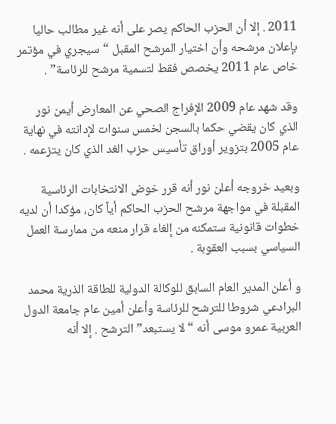2011 . إلا أن الحزب الحاكم يصر على أنه غير مطالب حاليا بإعلان مرشحه وأن اختيار المرشح المقبل “سيجري في مؤتمر خاص عام 2011 يخصص فقط لتسمية مرشح للرئاسة” .

وقد شهد عام 2009 الإفراج الصحي عن المعارض أيمن نور الذي كان يقضي حكما بالسجن لخمس سنوات لإدانته في نهاية عام 2005 بتزوير أوراق تأسيس حزب الغد الذي كان يتزعمه .

وبعيد خروجه أعلن نور أنه قرر خوض الانتخابات الرئاسية المقبلة في مواجهة مرشح الحزب الحاكم أياً كان، مؤكدا أن لديه خطوات قانونية ستمكنه من إلغاء قرار منعه من ممارسة العمل السياسي بسبب العقوبة .

و أعلن المدير العام السابق للوكالة الدولية للطاقة الذرية محمد البرادعي شروطا للترشح للرئاسة وأعلن أمين عام جامعة الدول العربية عمرو موسى أنه “لا يستبعد” الترشح . إلا أنه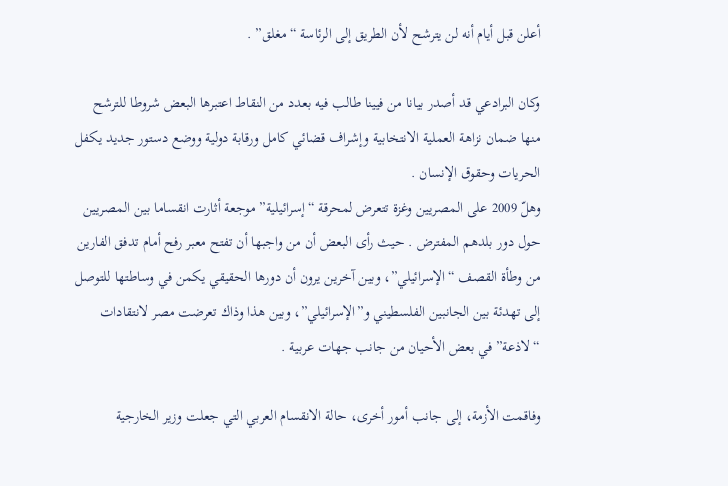أعلن قبل أيام أنه لن يترشح لأن الطريق إلى الرئاسة “مغلق” .

وكان البرادعي قد أصدر بيانا من فيينا طالب فيه بعدد من النقاط اعتبرها البعض شروطا للترشح منها ضمان نزاهة العملية الانتخابية وإشراف قضائي كامل ورقابة دولية ووضع دستور جديد يكفل الحريات وحقوق الإنسان .
وهلّ 2009 على المصريين وغزة تتعرض لمحرقة “إسرائيلية” موجعة أثارت انقساما بين المصريين حول دور بلدهم المفترض . حيث رأى البعض أن من واجبها أن تفتح معبر رفح أمام تدفق الفارين من وطأة القصف “الإسرائيلي”، وبين آخرين يرون أن دورها الحقيقي يكمن في وساطتها للتوصل إلى تهدئة بين الجانبين الفلسطيني و”الإسرائيلي”، وبين هذا وذاك تعرضت مصر لانتقادات “لاذعة” في بعض الأحيان من جانب جهات عربية .

وفاقمت الأزمة، إلى جانب أمور أخرى، حالة الانقسام العربي التي جعلت وزير الخارجية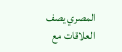المصري يصف العلاقات مع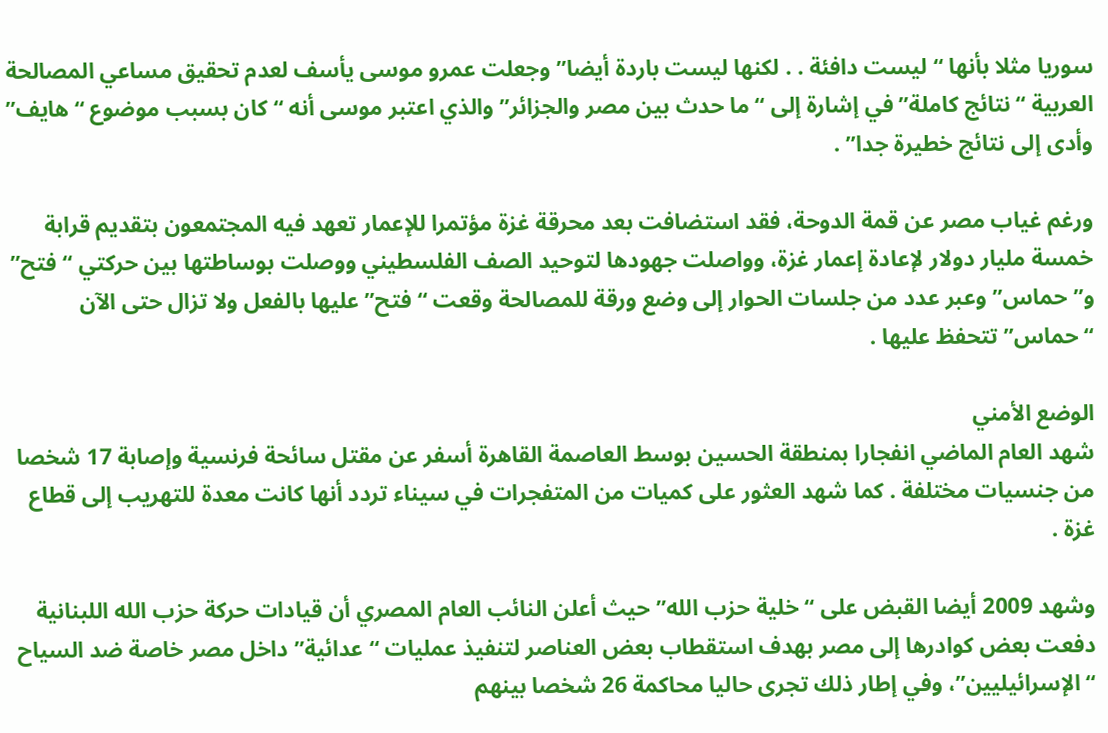سوريا مثلا بأنها “ليست دافئة . . لكنها ليست باردة أيضا” وجعلت عمرو موسى يأسف لعدم تحقيق مساعي المصالحة العربية “نتائج كاملة” في إشارة إلى “ما حدث بين مصر والجزائر” والذي اعتبر موسى أنه “كان بسبب موضوع “هايف” وأدى إلى نتائج خطيرة جدا” .

ورغم غياب مصر عن قمة الدوحة، فقد استضافت بعد محرقة غزة مؤتمرا للإعمار تعهد فيه المجتمعون بتقديم قرابة خمسة مليار دولار لإعادة إعمار غزة، وواصلت جهودها لتوحيد الصف الفلسطيني ووصلت بوساطتها بين حركتي “فتح” و”حماس” وعبر عدد من جلسات الحوار إلى وضع ورقة للمصالحة وقعت “فتح” عليها بالفعل ولا تزال حتى الآن “حماس” تتحفظ عليها .

الوضع الأمني
شهد العام الماضي انفجارا بمنطقة الحسين بوسط العاصمة القاهرة أسفر عن مقتل سائحة فرنسية وإصابة 17 شخصا من جنسيات مختلفة . كما شهد العثور على كميات من المتفجرات في سيناء تردد أنها كانت معدة للتهريب إلى قطاع غزة .

وشهد 2009 أيضا القبض على “خلية حزب الله” حيث أعلن النائب العام المصري أن قيادات حركة حزب الله اللبنانية دفعت بعض كوادرها إلى مصر بهدف استقطاب بعض العناصر لتنفيذ عمليات “عدائية” داخل مصر خاصة ضد السياح “الإسرائيليين”، وفي إطار ذلك تجرى حاليا محاكمة 26 شخصا بينهم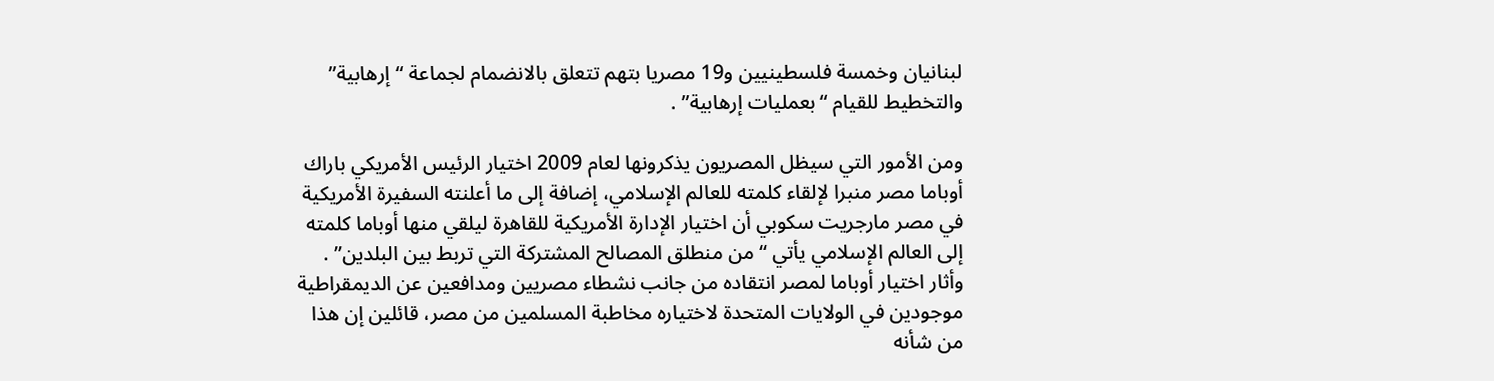لبنانيان وخمسة فلسطينيين و19 مصريا بتهم تتعلق بالانضمام لجماعة “إرهابية” والتخطيط للقيام “بعمليات إرهابية” .

ومن الأمور التي سيظل المصريون يذكرونها لعام 2009 اختيار الرئيس الأمريكي باراك أوباما مصر منبرا لإلقاء كلمته للعالم الإسلامي، إضافة إلى ما أعلنته السفيرة الأمريكية في مصر مارجريت سكوبي أن اختيار الإدارة الأمريكية للقاهرة ليلقي منها أوباما كلمته إلى العالم الإسلامي يأتي “من منطلق المصالح المشتركة التي تربط بين البلدين” . وأثار اختيار أوباما لمصر انتقاده من جانب نشطاء مصريين ومدافعين عن الديمقراطية موجودين في الولايات المتحدة لاختياره مخاطبة المسلمين من مصر، قائلين إن هذا من شأنه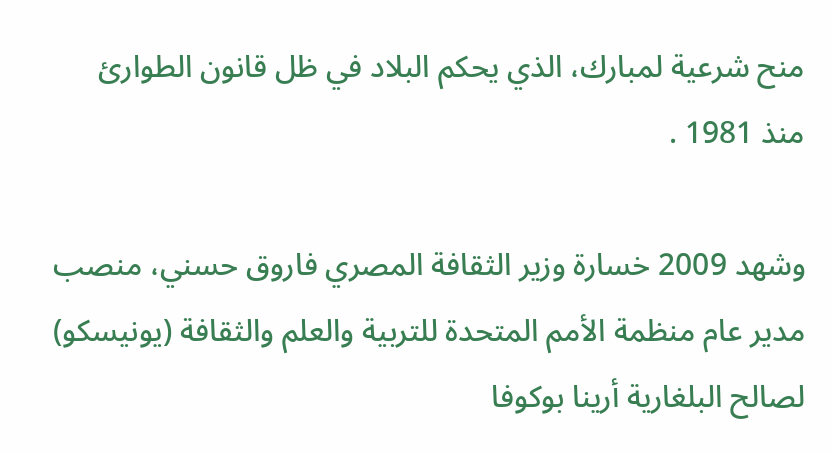منح شرعية لمبارك، الذي يحكم البلاد في ظل قانون الطوارئ منذ 1981 .

وشهد 2009 خسارة وزير الثقافة المصري فاروق حسني، منصب مدير عام منظمة الأمم المتحدة للتربية والعلم والثقافة (يونيسكو) لصالح البلغارية أرينا بوكوفا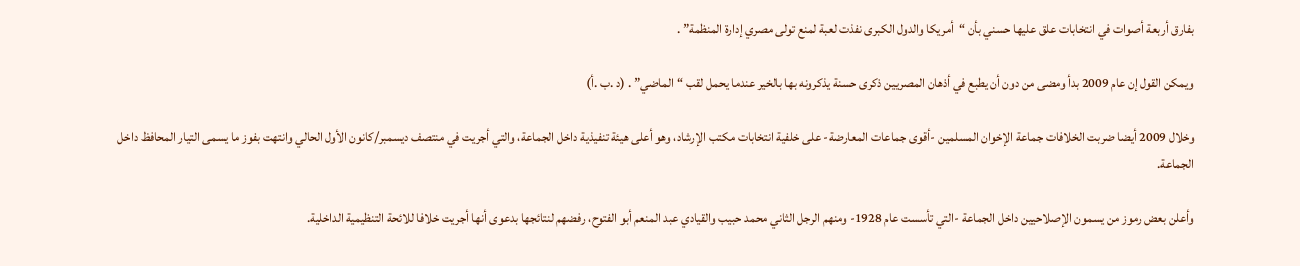بفارق أربعة أصوات في انتخابات علق عليها حسني بأن “أمريكا والدول الكبرى نفذت لعبة لمنع تولى مصري إدارة المنظمة” .

ويمكن القول إن عام 2009 بدأ ومضى من دون أن يطبع في أذهان المصريين ذكرى حسنة يذكرونه بها بالخير عندما يحمل لقب “الماضي” . (د .ب .أ)

وخلال 2009 أيضا ضربت الخلافات جماعة الإخوان المسلمين -أقوى جماعات المعارضة- على خلفية انتخابات مكتب الإرشاد، وهو أعلى هيئة تنفيذية داخل الجماعة، والتي أجريت في منتصف ديسمبر/كانون الأول الحالي وانتهت بفوز ما يسمى التيار المحافظ داخل الجماعة.

وأعلن بعض رموز من يسمون الإصلاحيين داخل الجماعة -التي تأسست عام 1928- ومنهم الرجل الثاني محمد حبيب والقيادي عبد المنعم أبو الفتوح، رفضهم لنتائجها بدعوى أنها أجريت خلافا للائحة التنظيمية الداخلية.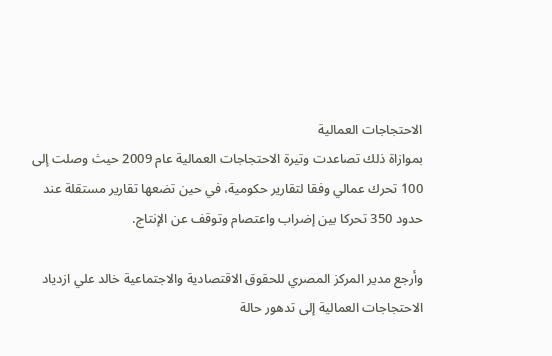الاحتجاجات العمالية
بموازاة ذلك تصاعدت وتيرة الاحتجاجات العمالية عام 2009 حيث وصلت إلى 100 تحرك عمالي وفقا لتقارير حكومية، في حين تضعها تقارير مستقلة عند حدود 350 تحركا بين إضراب واعتصام وتوقف عن الإنتاج.

وأرجع مدير المركز المصري للحقوق الاقتصادية والاجتماعية خالد علي ازدياد الاحتجاجات العمالية إلى تدهور حالة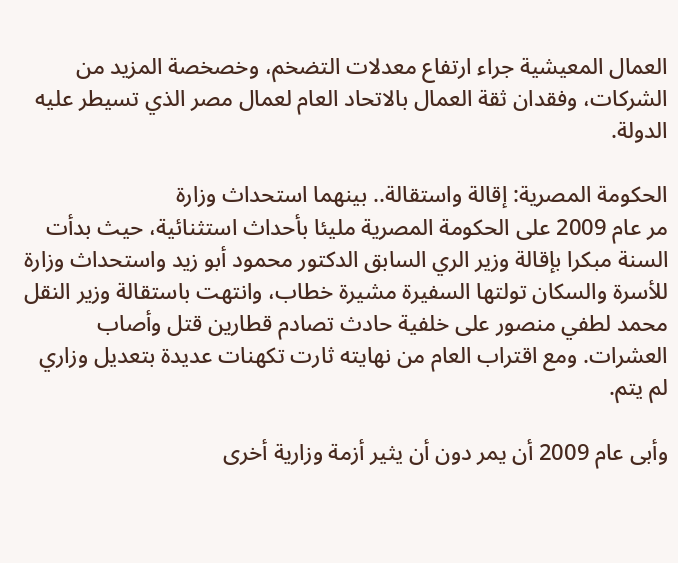العمال المعيشية جراء ارتفاع معدلات التضخم، وخصخصة المزيد من الشركات، وفقدان ثقة العمال بالاتحاد العام لعمال مصر الذي تسيطر عليه الدولة.

الحكومة المصرية: إقالة واستقالة.. بينهما استحداث وزارة
مر عام 2009 على الحكومة المصرية مليئا بأحداث استثنائية، حيث بدأت السنة مبكرا بإقالة وزير الري السابق الدكتور محمود أبو زيد واستحداث وزارة للأسرة والسكان تولتها السفيرة مشيرة خطاب، وانتهت باستقالة وزير النقل محمد لطفي منصور على خلفية حادث تصادم قطارين قتل وأصاب العشرات. ومع اقتراب العام من نهايته ثارت تكهنات عديدة بتعديل وزاري لم يتم.

وأبى عام 2009 أن يمر دون أن يثير أزمة وزارية أخرى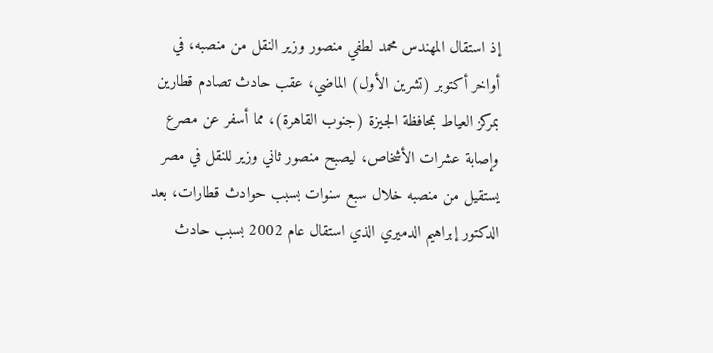إذ استقال المهندس محمد لطفي منصور وزير النقل من منصبه، في أواخر أكتوبر (تشرين الأول) الماضي، عقب حادث تصادم قطارين بمركز العياط بمحافظة الجيزة (جنوب القاهرة)، مما أسفر عن مصرع وإصابة عشرات الأشخاص، ليصبح منصور ثاني وزير للنقل في مصر يستقيل من منصبه خلال سبع سنوات بسبب حوادث قطارات، بعد الدكتور إبراهيم الدميري الذي استقال عام 2002 بسبب حادث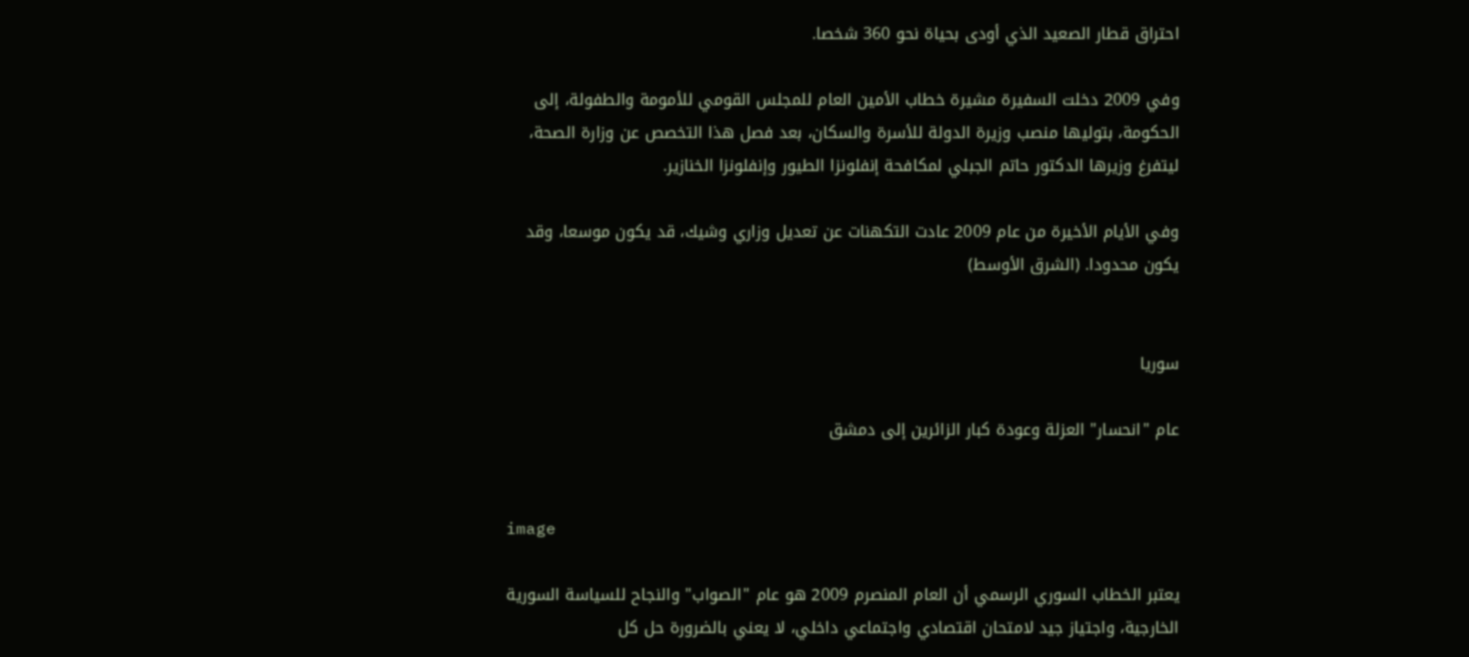احتراق قطار الصعيد الذي أودى بحياة نحو 360 شخصا.

وفي 2009 دخلت السفيرة مشيرة خطاب الأمين العام للمجلس القومي للأمومة والطفولة، إلى الحكومة، بتوليها منصب وزيرة الدولة للأسرة والسكان، بعد فصل هذا التخصص عن وزارة الصحة، ليتفرغ وزيرها الدكتور حاتم الجبلي لمكافحة إنفلونزا الطيور وإنفلونزا الخنازير.

وفي الأيام الأخيرة من عام 2009 عادت التكهنات عن تعديل وزاري وشيك، قد يكون موسعا، وقد يكون محدودا. (الشرق الأوسط)


سوريا

عام "انحسار" العزلة وعودة كبار الزائرين إلى دمشق


image

يعتبر الخطاب السوري الرسمي أن العام المنصرم 2009 هو عام "الصواب" والنجاح للسياسة السورية الخارجية، واجتياز جيد لامتحان اقتصادي واجتماعي داخلي، لا يعني بالضرورة حل كل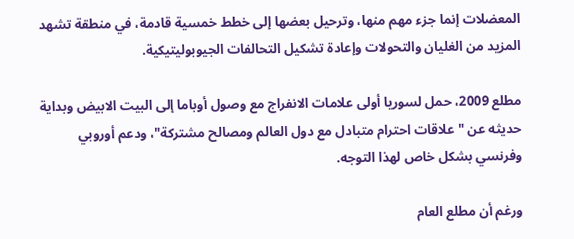المعضلات إنما جزء مهم منها، وترحيل بعضها إلى خطط خمسية قادمة، في منطقة تشهد المزيد من الغليان والتحولات وإعادة تشكيل التحالفات الجيوبوليتيكية.

مطلع 2009، حمل لسوريا أولى علامات الانفراج مع وصول أوباما إلى البيت الابيض وبداية حديثه عن "علاقات احترام متبادل مع دول العالم ومصالح مشتركة"، ودعم أوروبي وفرنسي بشكل خاص لهذا التوجه.

ورغم أن مطلع العام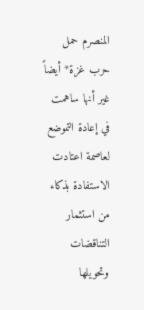المنصرم حمل حرب غزة* أيضاً غير أنها ساهمت في إعادة التموضع لعاصمة اعتادت الاستفادة بذكاء من استثمار التناقضات وتحويلها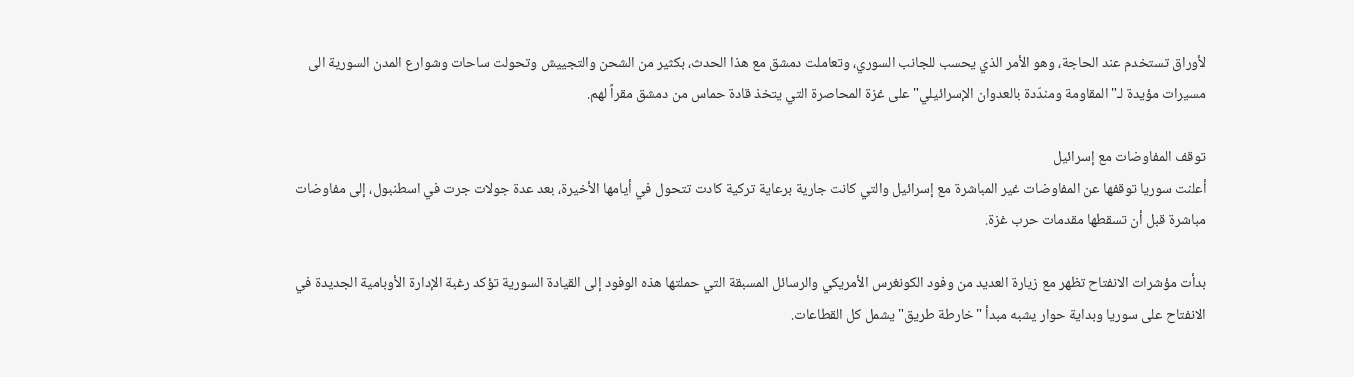لأوراق تستخدم عند الحاجة، وهو الأمر الذي يحسب للجانب السوري، وتعاملت دمشق مع هذا الحدث، بكثير من الشحن والتجييش وتحولت ساحات وشوارع المدن السورية الى مسيرات مؤيدة لـ"المقاومة ومندّدة بالعدوان الإسرائيلي" على غزة المحاصرة التي يتخذ قادة حماس من دمشق مقراً لهم.

توقف المفاوضات مع إسرائيل
أعلنت سوريا توقفها عن المفاوضات غير المباشرة مع إسرائيل والتي كانت جارية برعاية تركية كادت تتحول في أيامها الأخيرة، بعد عدة جولات جرت في اسطنبول، إلى مفاوضات مباشرة قبل أن تسقطها مقدمات حرب غزة.

بدأت مؤشرات الانفتاح تظهر مع زيارة العديد من وفود الكونغرس الأمريكي والرسائل المسبقة التي حملتها هذه الوفود إلى القيادة السورية تؤكد رغبة الإدارة الأوبامية الجديدة في الانفتاح على سوريا وبداية حوار يشبه مبدأ "خارطة طريق" يشمل كل القطاعات.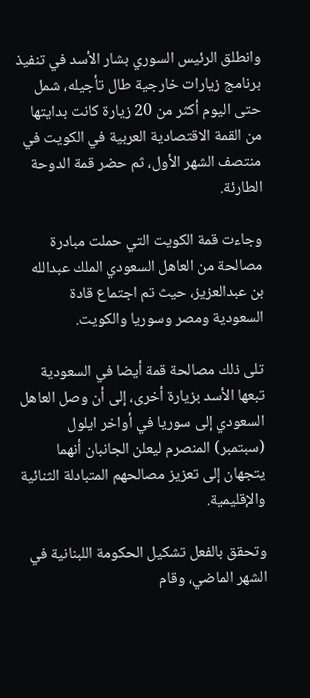وانطلق الرئيس السوري بشار الأسد في تنفيذ برنامج زيارات خارجية طال تأجيله، شمل حتى اليوم أكثر من 20 زيارة كانت بدايتها من القمة الاقتصادية العربية في الكويت في منتصف الشهر الأول، ثم حضر قمة الدوحة الطارئة.

وجاءت قمة الكويت التي حملت مبادرة مصالحة من العاهل السعودي الملك عبدالله بن عبدالعزيز، حيث تم اجتماع قادة السعودية ومصر وسوريا والكويت.

تلى ذلك مصالحة قمة أيضا في السعودية تبعها الأسد بزيارة أخرى، إلى أن وصل العاهل السعودي إلى سوريا في أواخر ايلول (سبتمبر) المنصرم ليعلن الجانبان أنهما يتجهان إلى تعزيز مصالحهم المتبادلة الثنائية والإقليمية.

وتحقق بالفعل تشكيل الحكومة اللبنانية في الشهر الماضي، وقام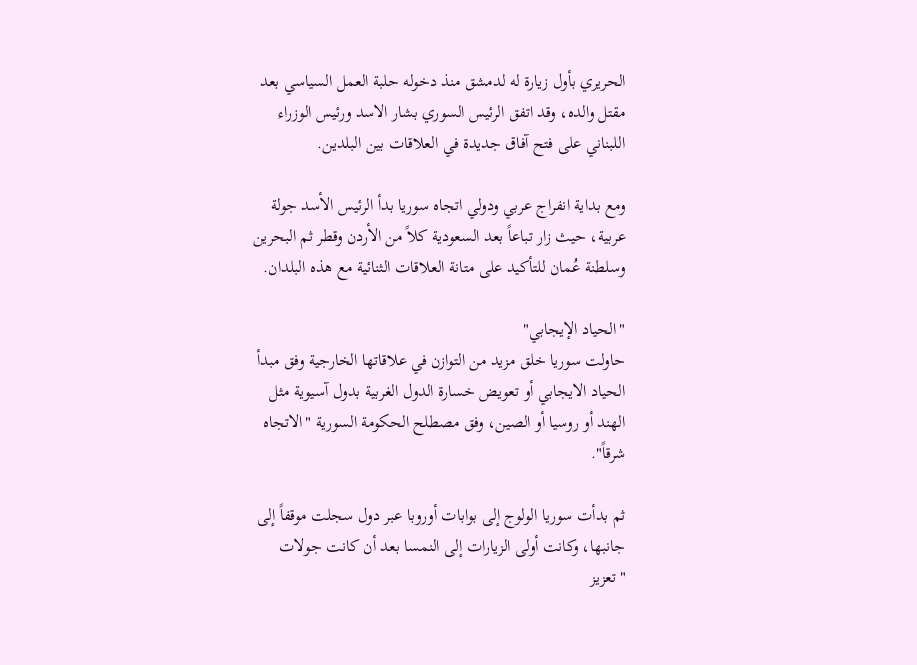الحريري بأول زيارة له لدمشق منذ دخوله حلبة العمل السياسي بعد مقتل والده، وقد اتفق الرئيس السوري بشار الاسد ورئيس الوزراء اللبناني على فتح آفاق جديدة في العلاقات بين البلدين.

ومع بداية انفراج عربي ودولي اتجاه سوريا بدأ الرئيس الأسد جولة عربية، حيث زار تباعاً بعد السعودية كلاً من الأردن وقطر ثم البحرين وسلطنة عُمان للتأكيد على متانة العلاقات الثنائية مع هذه البلدان.

"الحياد الإيجابي"
حاولت سوريا خلق مزيد من التوازن في علاقاتها الخارجية وفق مبدأ الحياد الايجابي أو تعويض خسارة الدول الغربية بدول آسيوية مثل الهند أو روسيا أو الصين، وفق مصطلح الحكومة السورية "الاتجاه شرقاً".

ثم بدأت سوريا الولوج إلى بوابات أوروبا عبر دول سجلت موقفاً إلى جانبها، وكانت أولى الزيارات إلى النمسا بعد أن كانت جولات "تعزيز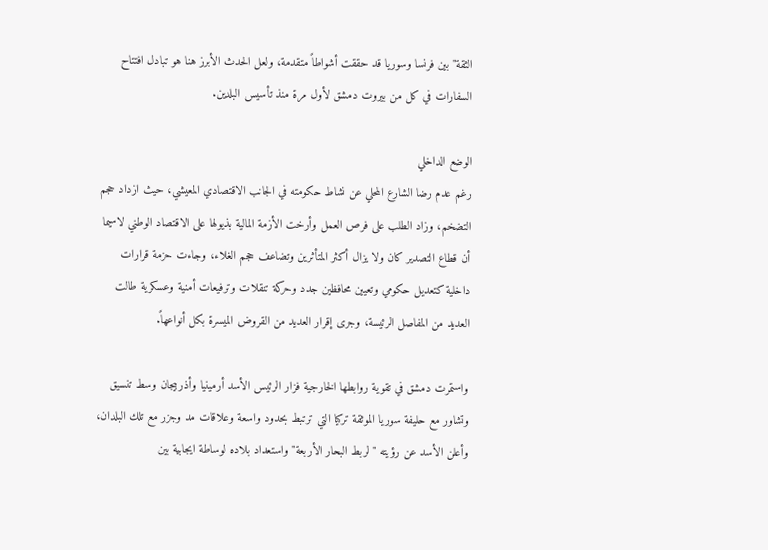الثقة" بين فرنسا وسوريا قد حققت أشواطاً متقدمة، ولعل الحدث الأبرز هنا هو تبادل افتتاح السفارات في كل من بيروت دمشق لأول مرة منذ تأسيس البلدين.

الوضع الداخلي
رغم عدم رضا الشارع المحلي عن نشاط حكومته في الجانب الاقتصادي المعيشي، حيث ازداد حجم التضخم، وزاد الطلب على فرص العمل وأرخت الأزمة المالية بذيولها على الاقتصاد الوطني لاسيما أن قطاع التصدير كان ولا يزال أكثر المتأثرين وتضاعف حجم الغلاء، وجاءت حزمة قرارات داخلية كتعديل حكومي وتعيين محافظين جدد وحركة تنقلات وترفيعات أمنية وعسكرية طالت العديد من المفاصل الرئيسة، وجرى إقرار العديد من القروض الميسرة بكل أنواعهاً.

واستمرت دمشق في تقوية روابطها الخارجية فزار الرئيس الأسد أرمينيا وأذربيجان وسط تنسيق وتشاور مع حليفة سوريا الموثقة تركيا التي ترتبط بحدود واسعة وعلاقات مد وجزر مع تلك البلدان، وأعلن الأسد عن رؤيته "لربط البحار الأربعة" واستعداد بلاده لوساطة ايجابية بين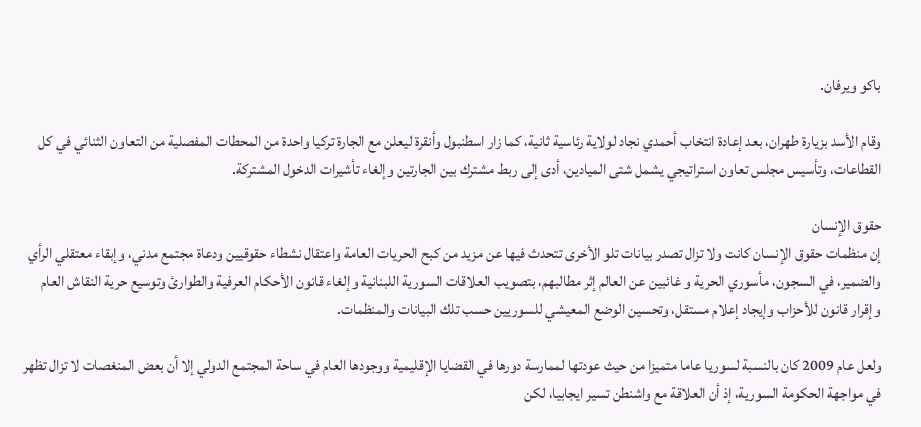باكو ويرفان.

وقام الأسد بزيارة طهران، بعد إعادة انتخاب أحمدي نجاد لولاية رئاسية ثانية، كما زار اسطنبول وأنقرة ليعلن مع الجارة تركيا واحدة من المحطات المفصلية من التعاون الثنائي في كل القطاعات، وتأسيس مجلس تعاون استراتيجي يشمل شتى الميادين، أدى إلى ربط مشترك بين الجارتين وإلغاء تأشيرات الدخول المشتركة.

حقوق الإنسان
إن منظمات حقوق الإنسان كانت ولا تزال تصدر بيانات تلو الأخرى تتحدث فيها عن مزيد من كبح الحريات العامة واعتقال نشطاء حقوقيين ودعاة مجتمع مدني، وإبقاء معتقلي الرأي والضمير، في السجون، مأسوري الحرية و غائبين عن العالم إثر مطالبهم، بتصويب العلاقات السورية اللبنانية وإلغاء قانون الأحكام العرفية والطوارئ وتوسيع حرية النقاش العام وإقرار قانون للأحزاب وإيجاد إعلام مستقل، وتحسين الوضع المعيشي للسوريين حسب تلك البيانات والمنظمات.

ولعل عام 2009 كان بالنسبة لسوريا عاما متميزا من حيث عودتها لممارسة دورها في القضايا الإقليمية ووجودها العام في ساحة المجتمع الدولي إلا أن بعض المنغصات لا تزال تظهر في مواجهة الحكومة السورية، إذ أن العلاقة مع واشنطن تسير ايجابيا، لكن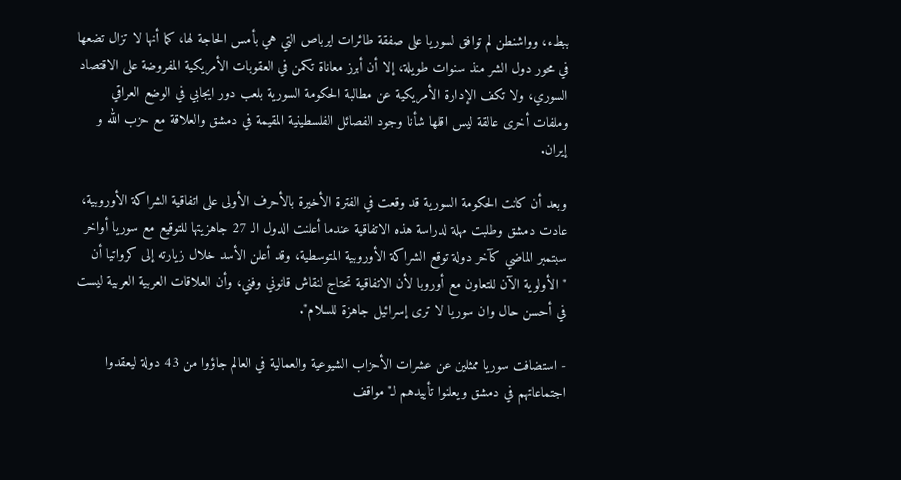ببطء، وواشنطن لم توافق لسوريا على صفقة طائرات ايرباص التي هي بأمس الحاجة لها، كما أنها لا تزال تضعها في محور دول الشر منذ سنوات طويلة، إلا أن أبرز معاناة تكمن في العقوبات الأمريكية المفروضة على الاقتصاد السوري، ولا تكف الإدارة الأمريكية عن مطالبة الحكومة السورية بلعب دور ايجابي في الوضع العراقي وملفات أخرى عالقة ليس اقلها شأنا وجود الفصائل الفلسطينية المقيمة في دمشق والعلاقة مع حزب الله و إيران.

وبعد أن كانت الحكومة السورية قد وقعت في الفترة الأخيرة بالأحرف الأولى على اتفاقية الشراكة الأوروبية، عادت دمشق وطلبت مهلة لدراسة هذه الاتفاقية عندما أعلنت الدول الـ 27 جاهزيتها للتوقيع مع سوريا أواخر سبتمبر الماضي كآخر دولة توقع الشراكة الأوروبية المتوسطية، وقد أعلن الأسد خلال زيارته إلى كرواتيا أن "الأولوية الآن للتعاون مع أوروبا لأن الاتفاقية تحتاج لنقاش قانوني وفني، وأن العلاقات العربية العربية ليست في أحسن حال وان سوريا لا ترى إسرائيل جاهزة للسلام".

- استضافت سوريا ممثلين عن عشرات الأحزاب الشيوعية والعمالية في العالم جاؤوا من 43 دولة ليعقدوا اجتماعاتهم في دمشق ويعلنوا تأييدهم لـ"مواقف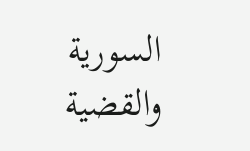السورية والقضية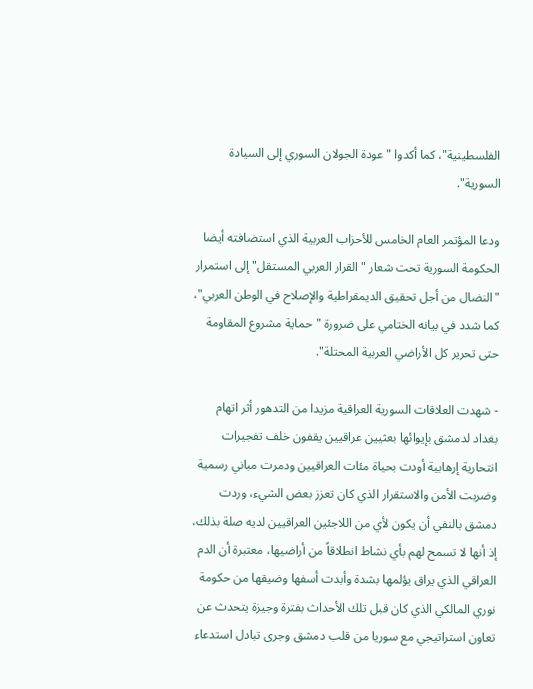الفلسطينية"، كما أكدوا "عودة الجولان السوري إلى السيادة السورية".

ودعا المؤتمر العام الخامس للأحزاب العربية الذي استضافته أيضا الحكومة السورية تحت شعار "القرار العربي المستقل" إلى استمرار "النضال من أجل تحقيق الديمقراطية والإصلاح في الوطن العربي"، كما شدد في بيانه الختامي على ضرورة "حماية مشروع المقاومة حتى تحرير كل الأراضي العربية المحتلة".

- شهدت العلاقات السورية العراقية مزيدا من التدهور أثر اتهام بغداد لدمشق بإيوائها بعثيين عراقيين يقفون خلف تفجيرات انتحارية إرهابية أودت بحياة مئات العراقيين ودمرت مباني رسمية وضربت الأمن والاستقرار الذي كان تعزز بعض الشيء، وردت دمشق بالنفي أن يكون لأي من اللاجئين العراقيين لديه صلة بذلك، إذ أنها لا تسمح لهم بأي نشاط انطلاقاً من أراضيها، معتبرة أن الدم العراقي الذي يراق يؤلمها بشدة وأبدت أسفها وضيقها من حكومة نوري المالكي الذي كان قبل تلك الأحداث بفترة وجيزة يتحدث عن تعاون استراتيجي مع سوريا من قلب دمشق وجرى تبادل استدعاء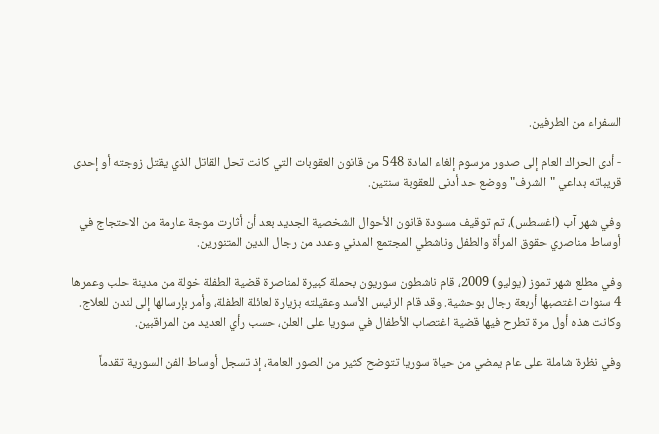السفراء من الطرفين.

- أدى الحراك العام إلى صدور مرسوم إلغاء المادة 548 من قانون العقوبات التي كانت تحل القاتل الذي يقتل زوجته أو إحدى قريباته بداعي "الشرف" ووضع حد أدنى للعقوبة سنتين.

وفي شهر آب (اغسطس)، تم توقيف مسودة قانون الأحوال الشخصية الجديد بعد أن أثارت موجة عارمة من الاحتجاج في أوساط مناصري حقوق المرأة والطفل وناشطي المجتمع المدني وعدد من رجال الدين المتنورين.

وفي مطلع شهر تموز (يوليو) 2009، قام ناشطون سوريون بحملة كبيرة لمناصرة قضية الطفلة خولة من مدينة حلب وعمرها 4 سنوات اغتصبها أربعة رجال بوحشية. وقد قام الرئيس الأسد وعقيلته بزيارة لعائلة الطفلة، وأمر بإرسالها إلى لندن للعلاج. وكانت هذه أول مرة تطرح فيها قضية اغتصاب الأطفال في سوريا على العلن، حسب رأي العديد من المراقبين.

وفي نظرة شاملة على عام يمضي من حياة سوريا تتوضح كثير من الصور العامة، إذ تسجل أوساط الفن السورية تقدماً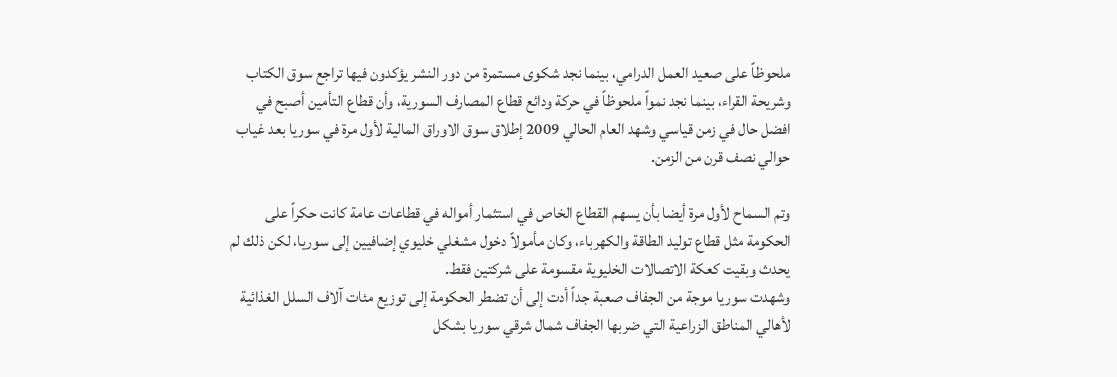ملحوظاً على صعيد العمل الدرامي، بينما نجد شكوى مستمرة من دور النشر يؤكدون فيها تراجع سوق الكتاب وشريحة القراء، بينما نجد نمواً ملحوظاً في حركة ودائع قطاع المصارف السورية، وأن قطاع التأمين أصبح في افضل حال في زمن قياسي وشهد العام الحالي 2009 إطلاق سوق الاوراق المالية لأول مرة في سوريا بعد غياب حوالي نصف قرن من الزمن.

وتم السماح لأول مرة أيضا بأن يسهم القطاع الخاص في استثمار أمواله في قطاعات عامة كانت حكراً على الحكومة مثل قطاع توليد الطاقة والكهرباء، وكان مأمولاً دخول مشغلي خليوي إضافيين إلى سوريا، لكن ذلك لم يحدث وبقيت كعكة الاتصالات الخليوية مقسومة على شركتين فقط.
وشهدت سوريا موجة من الجفاف صعبة جداً أدت إلى أن تضطر الحكومة إلى توزيع مئات آلاف السلل الغذائية لأهالي المناطق الزراعية التي ضربها الجفاف شمال شرقي سوريا بشكل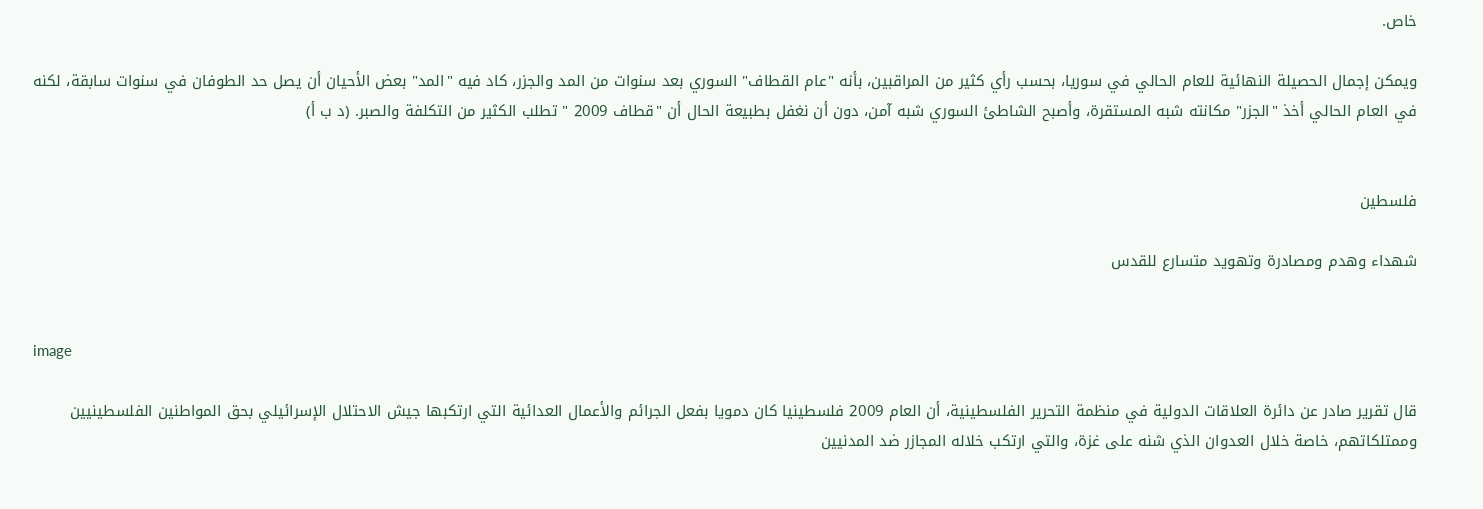خاص.

ويمكن إجمال الحصيلة النهائية للعام الحالي في سوريا، بحسب رأي كثير من المراقبين، بأنه "عام القطاف" السوري بعد سنوات من المد والجزر، كاد فيه "المد" بعض الأحيان أن يصل حد الطوفان في سنوات سابقة، لكنه في العام الحالي أخذ "الجزر" مكانته شبه المستقرة، وأصبح الشاطئ السوري شبه آمن، دون أن نغفل بطبيعة الحال أن "قطاف 2009 " تطلب الكثير من التكلفة والصبر. (د ب أ)


فلسطين

شهداء وهدم ومصادرة وتهويد متسارع للقدس


image

قال تقرير صادر عن دائرة العلاقات الدولية في منظمة التحرير الفلسطينية، أن العام 2009 فلسطينيا كان دمويا بفعل الجرائم والأعمال العدائية التي ارتكبها جيش الاحتلال الإسرائيلي بحق المواطنين الفلسطينيين وممتلكاتهم، خاصة خلال العدوان الذي شنه على غزة، والتي ارتكب خلاله المجازر ضد المدنيين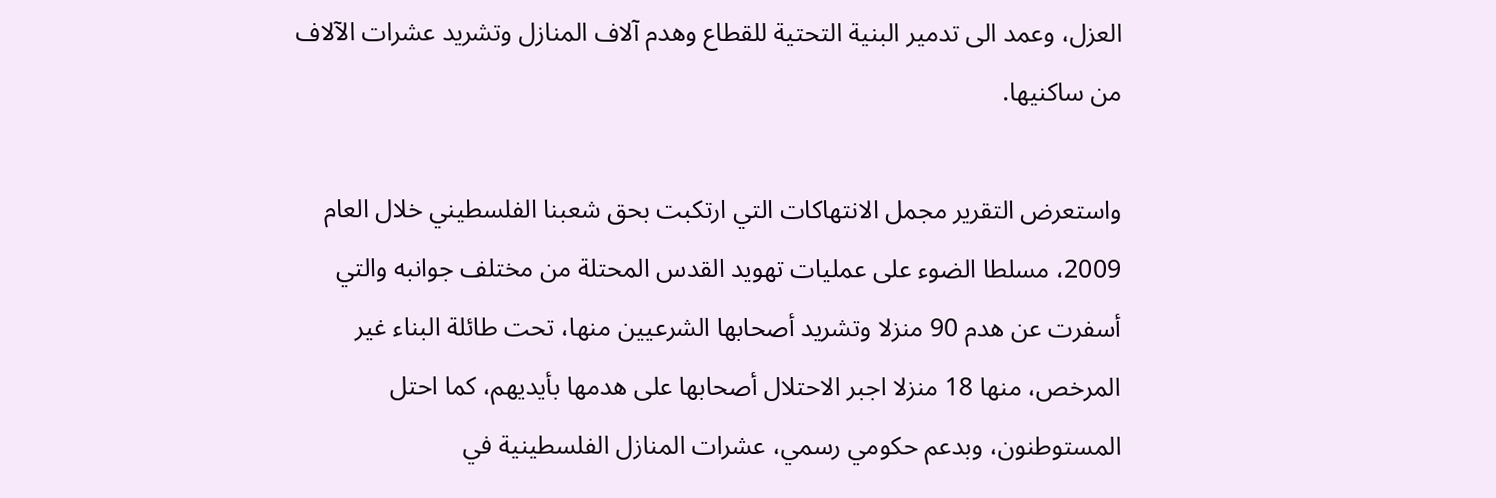العزل، وعمد الى تدمير البنية التحتية للقطاع وهدم آلاف المنازل وتشريد عشرات الآلاف من ساكنيها.

واستعرض التقرير مجمل الانتهاكات التي ارتكبت بحق شعبنا الفلسطيني خلال العام 2009، مسلطا الضوء على عمليات تهويد القدس المحتلة من مختلف جوانبه والتي أسفرت عن هدم 90 منزلا وتشريد أصحابها الشرعيين منها، تحت طائلة البناء غير المرخص، منها 18 منزلا اجبر الاحتلال أصحابها على هدمها بأيديهم، كما احتل المستوطنون، وبدعم حكومي رسمي، عشرات المنازل الفلسطينية في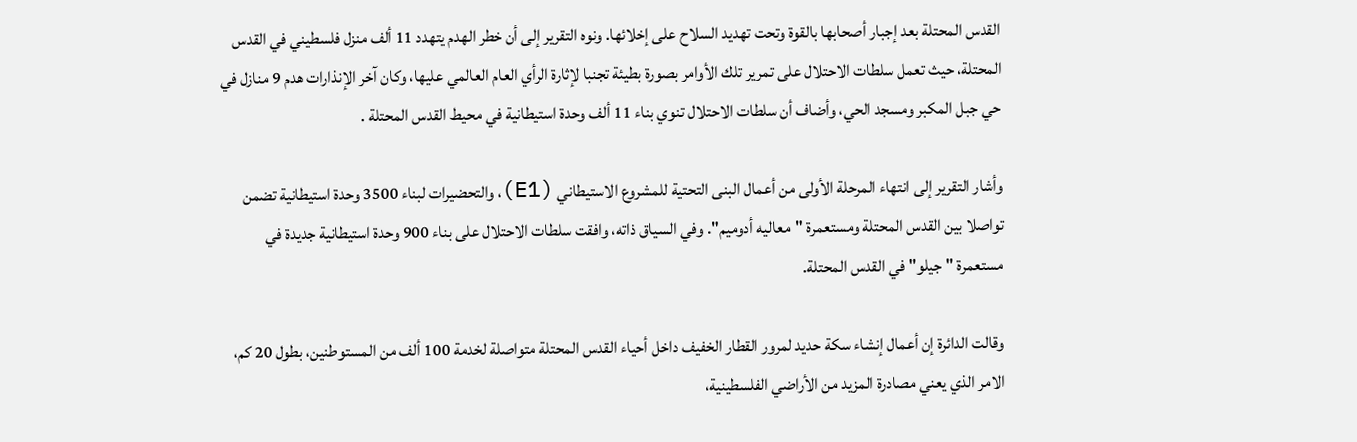القدس المحتلة بعد إجبار أصحابها بالقوة وتحت تهديد السلاح على إخلائها. ونوه التقرير إلى أن خطر الهدم يتهدد 11 ألف منزل فلسطيني في القدس المحتلة، حيث تعمل سلطات الاحتلال على تمرير تلك الأوامر بصورة بطيئة تجنبا لإثارة الرأي العام العالمي عليها، وكان آخر الإنذارات هدم 9 منازل في حي جبل المكبر ومسجد الحي، وأضاف أن سلطات الاحتلال تنوي بناء 11 ألف وحدة استيطانية في محيط القدس المحتلة .

وأشار التقرير إلى انتهاء المرحلة الأولى من أعمال البنى التحتية للمشروع الاستيطاني (E1)، والتحضيرات لبناء 3500 وحدة استيطانية تضمن تواصلا بين القدس المحتلة ومستعمرة "معاليه أدوميم". وفي السياق ذاته، وافقت سلطات الاحتلال على بناء 900 وحدة استيطانية جديدة في مستعمرة "جيلو" في القدس المحتلة.

وقالت الدائرة إن أعمال إنشاء سكة حديد لمرور القطار الخفيف داخل أحياء القدس المحتلة متواصلة لخدمة 100 ألف من المستوطنين، بطول 20 كم، الامر الذي يعني مصادرة المزيد من الأراضي الفلسطينية،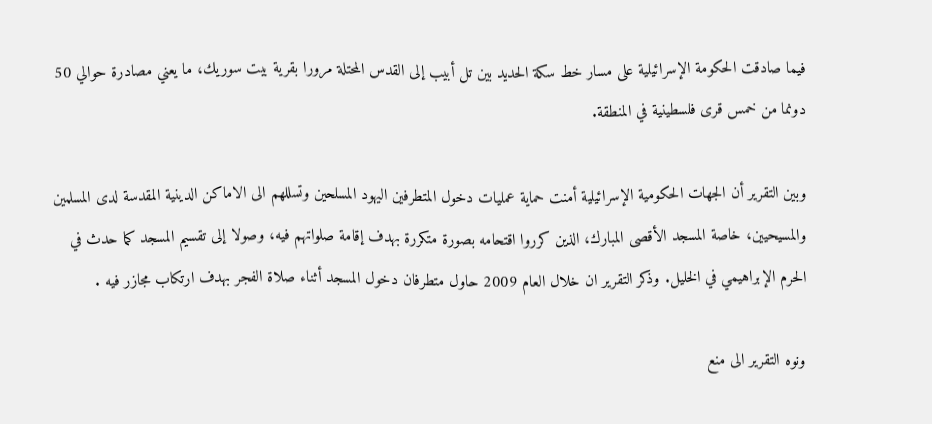فيما صادقت الحكومة الإسرائيلية على مسار خط سكة الحديد بين تل أبيب إلى القدس المحتلة مرورا بقرية بيت سوريك، ما يعني مصادرة حوالي 50 دونما من خمس قرى فلسطينية في المنطقة.

وبين التقرير أن الجهات الحكومية الإسرائيلية أمنت حماية عمليات دخول المتطرفين اليهود المسلحين وتسللهم الى الاماكن الدينية المقدسة لدى المسلمين والمسيحيين، خاصة المسجد الأقصى المبارك، الذين كرروا اقتحامه بصورة متكررة بهدف إقامة صلواتهم فيه، وصولا إلى تقسيم المسجد كما حدث في الحرم الإبراهيمي في الخليل. وذكر التقرير ان خلال العام 2009 حاول متطرفان دخول المسجد أثناء صلاة الفجر بهدف ارتكاب مجازر فيه .

ونوه التقرير الى منع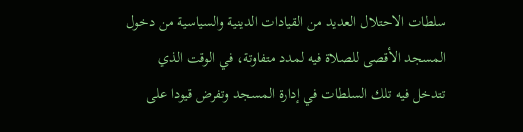سلطات الاحتلال العديد من القيادات الدينية والسياسية من دخول المسجد الأقصى للصلاة فيه لمدد متفاوتة، في الوقت الذي تتدخل فيه تلك السلطات في إدارة المسجد وتفرض قيودا على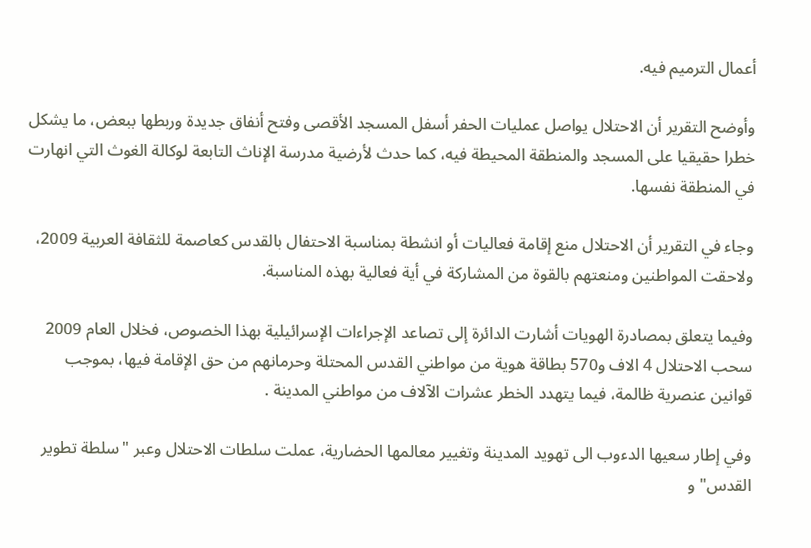أعمال الترميم فيه.

وأوضح التقرير أن الاحتلال يواصل عمليات الحفر أسفل المسجد الأقصى وفتح أنفاق جديدة وربطها ببعض، ما يشكل خطرا حقيقيا على المسجد والمنطقة المحيطة فيه، كما حدث لأرضية مدرسة الإناث التابعة لوكالة الغوث التي انهارت في المنطقة نفسها.

وجاء في التقرير أن الاحتلال منع إقامة فعاليات أو انشطة بمناسبة الاحتفال بالقدس كعاصمة للثقافة العربية 2009، ولاحقت المواطنين ومنعتهم بالقوة من المشاركة في أية فعالية بهذه المناسبة.

وفيما يتعلق بمصادرة الهويات أشارت الدائرة إلى تصاعد الإجراءات الإسرائيلية بهذا الخصوص، فخلال العام 2009 سحب الاحتلال 4 الاف و570 بطاقة هوية من مواطني القدس المحتلة وحرمانهم من حق الإقامة فيها، بموجب قوانين عنصرية ظالمة، فيما يتهدد الخطر عشرات الآلاف من مواطني المدينة .

وفي إطار سعيها الدءوب الى تهويد المدينة وتغيير معالمها الحضارية، عملت سلطات الاحتلال وعبر "سلطة تطوير القدس" و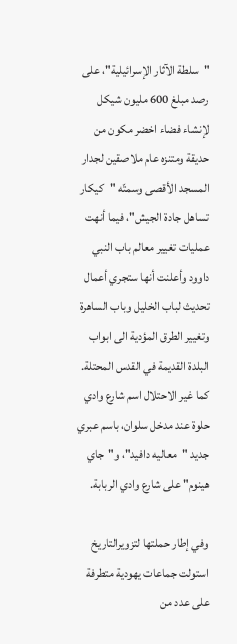"سلطة الآثار الإسرائيلية"، على رصد مبلغ 600 مليون شيكل لإنشاء فضاء اخضر مكون من حديقة ومتنزه عام ملاصقين لجدار المسجد الأقصى وسمتّه "كيكار تساهل جادة الجيش"، فيما أنهت عمليات تغيير معالم باب النبي داوود وأعلنت أنها ستجري أعمال تحديث لباب الخليل وباب الساهرة وتغيير الطرق المؤدية الى ابواب البلدة القديمة في القدس المحتلة. كما غير الاحتلال اسم شارع وادي حلوة عند مدخل سلوان، باسم عبري جديد "معاليه دافيد"، و"جاي هينوم" على شارع وادي الربابة.

وفي إطار حملتها لتزويرالتاريخ استولت جماعات يهودية متطرفة على عدد من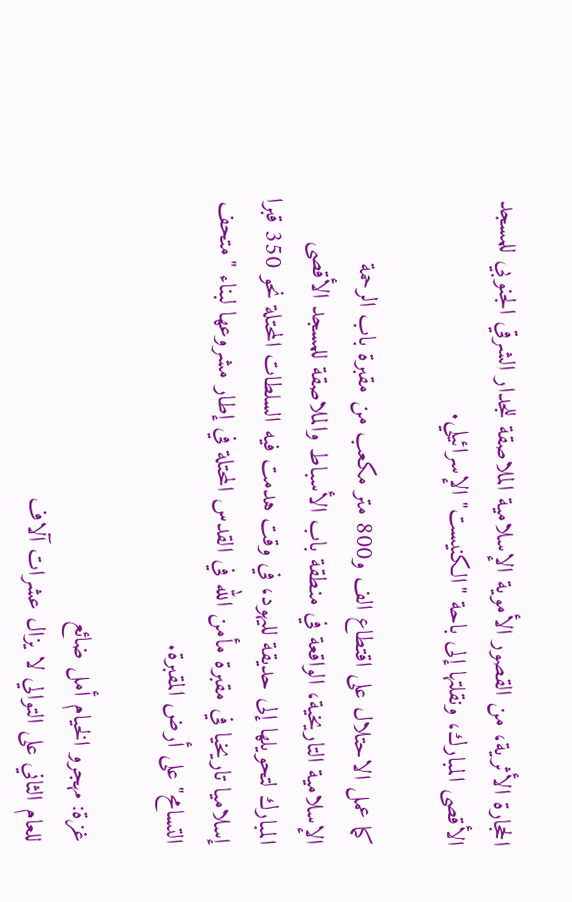الحجارة الأثرية، من القصور الأموية الإسلامية الملاصقة للجدار الشرقي الجنوبي للمسجد الأقصى المبارك، ونقلتها إلى باحة "الكنيست" الإسرائيلي.

كما عمل الاحتلال على اقتطاع الف و800 متر مكعب من مقبرة باب الرحمة الإسلامية التاريخية، الواقعة في منطقة باب الأسباط والملاصقة للمسجد الأقصى المبارك لتحويلها إلى حديقة لليهود، في وقت هدمت فيه السلطات المحتلة نحو 350 قبرا إسلاميا تاريخيا في مقبرة مأمن الله في القدس المحتلة في إطار مشروعها لبناء "متحف التسامح" على أرض المقبرة.

غزة: مهجرو الخيام أمل ضائع
للعام الثاني على التوالي لا يزال عشرات آلاف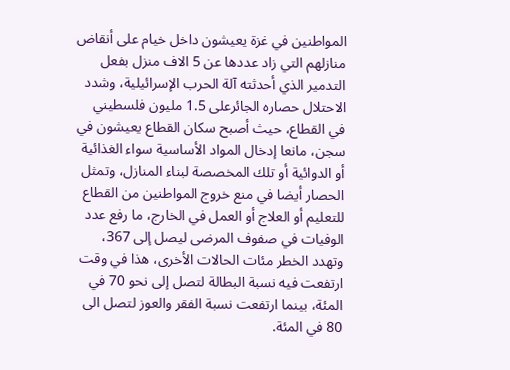المواطنين في غزة يعيشون داخل خيام على أنقاض منازلهم التي زاد عددها عن 5 الاف منزل بفعل التدمير الذي أحدثته آلة الحرب الإسرائيلية، وشدد الاحتلال حصاره الجائرعلى 1.5 مليون فلسطيني في القطاع، حيث أصبح سكان القطاع يعيشون في سجن، مانعا إدخال المواد الأساسية سواء الغذائية أو الدوائية أو تلك المخصصة لبناء المنازل، وتمثل الحصار أيضا في منع خروج المواطنين من القطاع للتعليم أو العلاج أو العمل في الخارج، ما رفع عدد الوفيات في صفوف المرضى ليصل إلى 367، وتهدد الخطر مئات الحالات الأخرى، هذا في وقت ارتفعت فيه نسبة البطالة لتصل إلى نحو 70 في المئة، بينما ارتفعت نسبة الفقر والعوز لتصل الى 80 في المئة.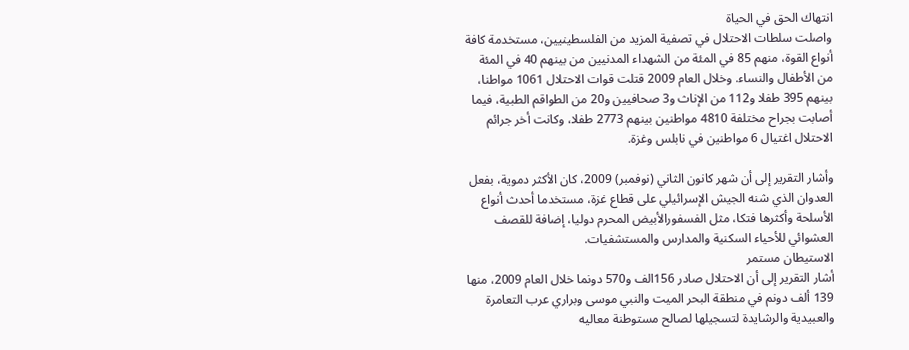انتهاك الحق في الحياة
واصلت سلطات الاحتلال في تصفية المزيد من الفلسطينيين، مستخدمة كافة أنواع القوة، منهم 85 في المئة من الشهداء المدنيين من بينهم 40 في المئة من الأطفال والنساء. وخلال العام 2009 قتلت قوات الاحتلال 1061 مواطنا، بينهم 395 طفلا و112 من الإناث و3 صحافيين و20 من الطواقم الطبية، فيما أصابت بجراح مختلفة 4810 مواطنين بينهم 2773 طفلا، وكانت أخر جرائم الاحتلال اغتيال 6 مواطنين في نابلس وغزة.

وأشار التقرير إلى أن شهر كانون الثاني (نوفمبر) 2009، كان الأكثر دموية، بفعل العدوان الذي شنه الجيش الإسرائيلي على قطاع غزة، مستخدما أحدث أنواع الأسلحة وأكثرها فتكا، مثل الفسفورالأبيض المحرم دوليا، إضافة للقصف العشوائي للأحياء السكنية والمدارس والمستشفيات.
الاستيطان مستمر
أشار التقرير إلى أن الاحتلال صادر 156الف و570 دونما خلال العام 2009، منها 139 ألف دونم في منطقة البحر الميت والنبي موسى وبراري عرب التعامرة والعبيدية والرشايدة لتسجيلها لصالح مستوطنة معاليه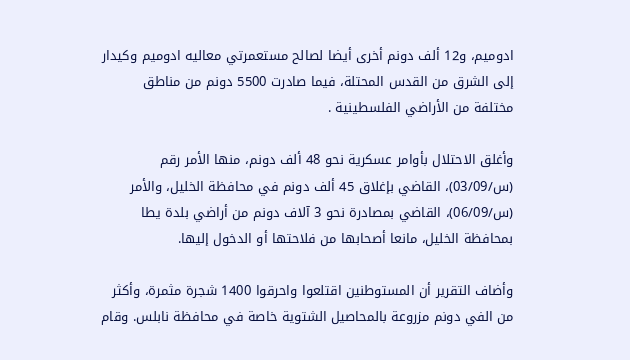ادوميم، و12 ألف دونم أخرى أيضا لصالح مستعمرتي معاليه ادوميم وكيدار إلى الشرق من القدس المحتلة، فيما صادرت 5500 دونم من مناطق مختلفة من الأراضي الفلسطينية .

وأغلق الاحتلال بأوامر عسكرية نحو 48 ألف دونم، منها الأمر رقم (س/03/09)، القاضي بإغلاق 45 ألف دونم في محافظة الخليل، والأمر (س/06/09)، القاضي بمصادرة نحو 3 آلاف دونم من أراضي بلدة يطا بمحافظة الخليل، مانعا أصحابها من فلاحتها أو الدخول إليها.

وأضاف التقرير أن المستوطنين اقتلعوا واحرقوا 1400 شجرة مثمرة، وأكثر من الفي دونم مزروعة بالمحاصيل الشتوية خاصة في محافظة نابلس. وقام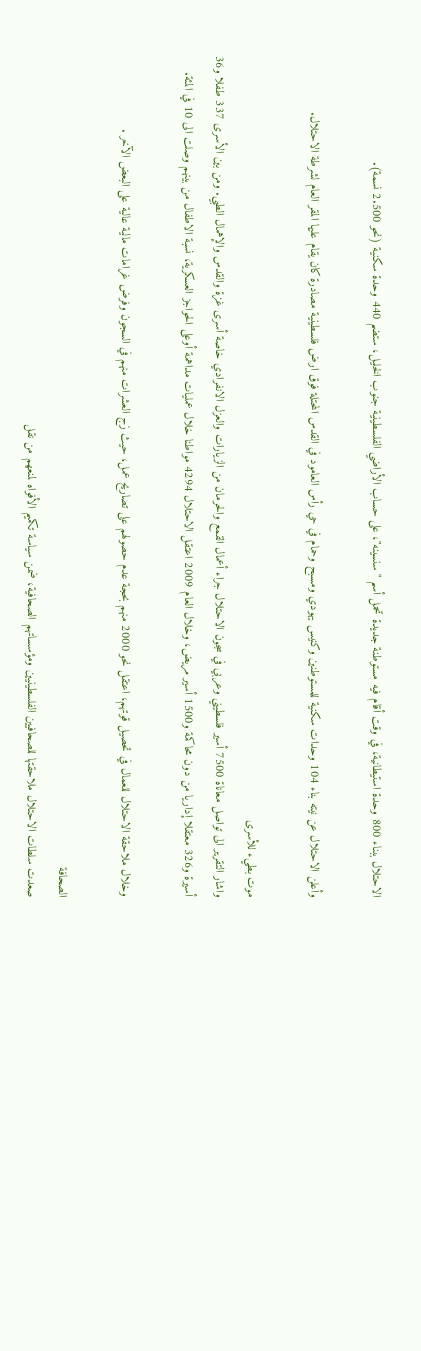الاحتلال ببناء 800 وحدة استيطانية، في وقت أقام فيه مستوطنة جديدة تحمل أسم "سنسينه"، على حساب الأراضي الفلسطينية جنوب الخليل، ستضم 440 وحدة سكنية (نحو 2.500 نسمة).

وأعلن الاحتلال عن نيته بناء 104 وحدات سكنية للمستوطنين وكنيس يهودي ومسبح وحمام في حي رأس العامود في القدس المحتلة فوق ارض فلسطينية مصادرة كان يقام عليها المقر العام لشرطة الاحتلال.

موت بطيء للأسرى
واشار التقرير الى تواصل معاناة 7500 أسير فلسطيني وعربي في سجون الاحتلال جراء أعمال القمع والحرمان من الزيارات والعزل الانفرادي خاصة أسرى غزة والقدس والإهمال الطبي. ومن بين الأسرى 337 طفلا و36 أسيرة و326 معتقلا إداريا من دون محاكمة و1500 أسير مريض، وخلال العام 2009 اعتقل الاحتلال 4294 مواطنا خلال عمليات مداهمة أوعلى الحواجز العسكرية، نسبة الاطفال من بينهم وصلت الى 10 في المئة.

وخلال ملاحقة الاحتلال للعمال في تحصيل قوتهم، اعتقل نحو 2000 منهم بحجة عدم حصولهم على تصاريح عمل، حيث زج العشرات منهم في السجون وفرض غرامات مالية عالية على البعض الآخر .

الصحافة
صعدت سلطات الاحتلال ملاحقتها للصحافيين الفلسطينيين ومؤسساتهم الصحافية، ضمن سياسة تكميم الأفواه لمنعهم من نقل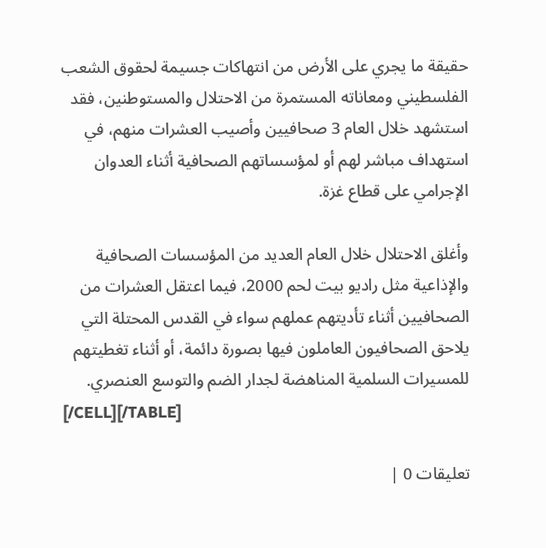حقيقة ما يجري على الأرض من انتهاكات جسيمة لحقوق الشعب الفلسطيني ومعاناته المستمرة من الاحتلال والمستوطنين، فقد استشهد خلال العام 3 صحافيين وأصيب العشرات منهم، في استهداف مباشر لهم أو لمؤسساتهم الصحافية أثناء العدوان الإجرامي على قطاع غزة.

وأغلق الاحتلال خلال العام العديد من المؤسسات الصحافية والإذاعية مثل راديو بيت لحم 2000، فيما اعتقل العشرات من الصحافيين أثناء تأديتهم عملهم سواء في القدس المحتلة التي يلاحق الصحافيون العاملون فيها بصورة دائمة، أو أثناء تغطيتهم للمسيرات السلمية المناهضة لجدار الضم والتوسع العنصري.
[/CELL][/TABLE]

تعليقات 0 |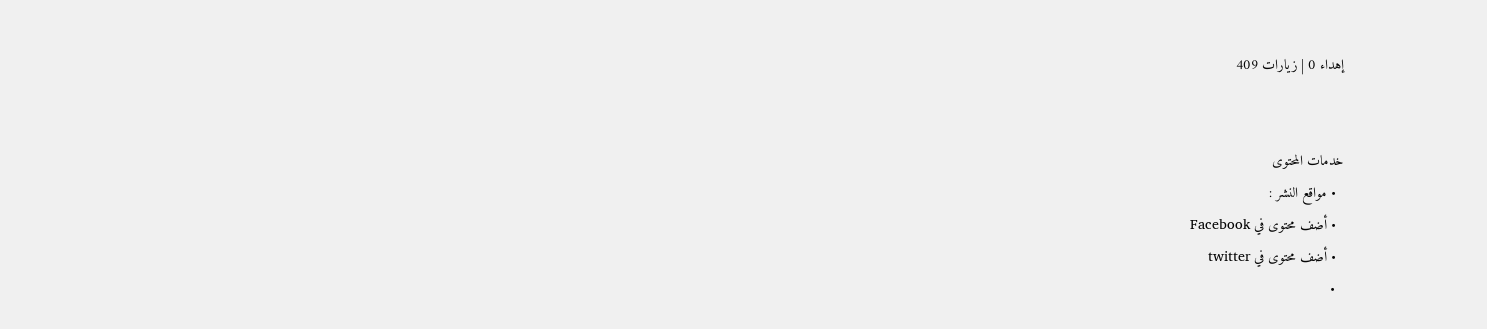إهداء 0 | زيارات 409


خدمات المحتوى
  • مواقع النشر :
  • أضف محتوى في Facebook
  • أضف محتوى في twitter
  •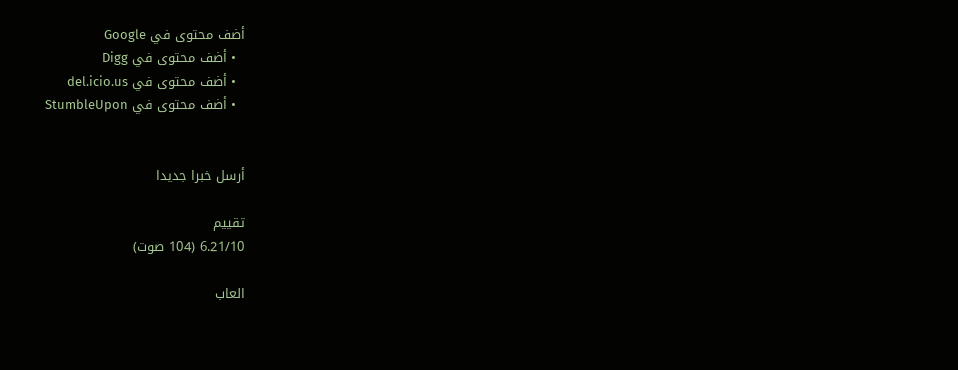أضف محتوى في Google
  • أضف محتوى في Digg
  • أضف محتوى في del.icio.us
  • أضف محتوى في StumbleUpon


أرسل خبرا جديدا

تقييم
6.21/10 (104 صوت)

العاب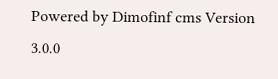Powered by Dimofinf cms Version 3.0.0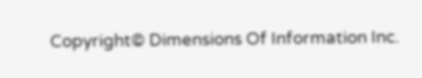Copyright© Dimensions Of Information Inc.